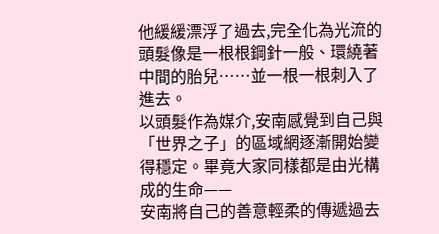他緩緩漂浮了過去,完全化為光流的頭髮像是一根根鋼針一般、環繞著中間的胎兒……並一根一根刺入了進去。
以頭髮作為媒介,安南感覺到自己與「世界之子」的區域網逐漸開始變得穩定。畢竟大家同樣都是由光構成的生命——
安南將自己的善意輕柔的傳遞過去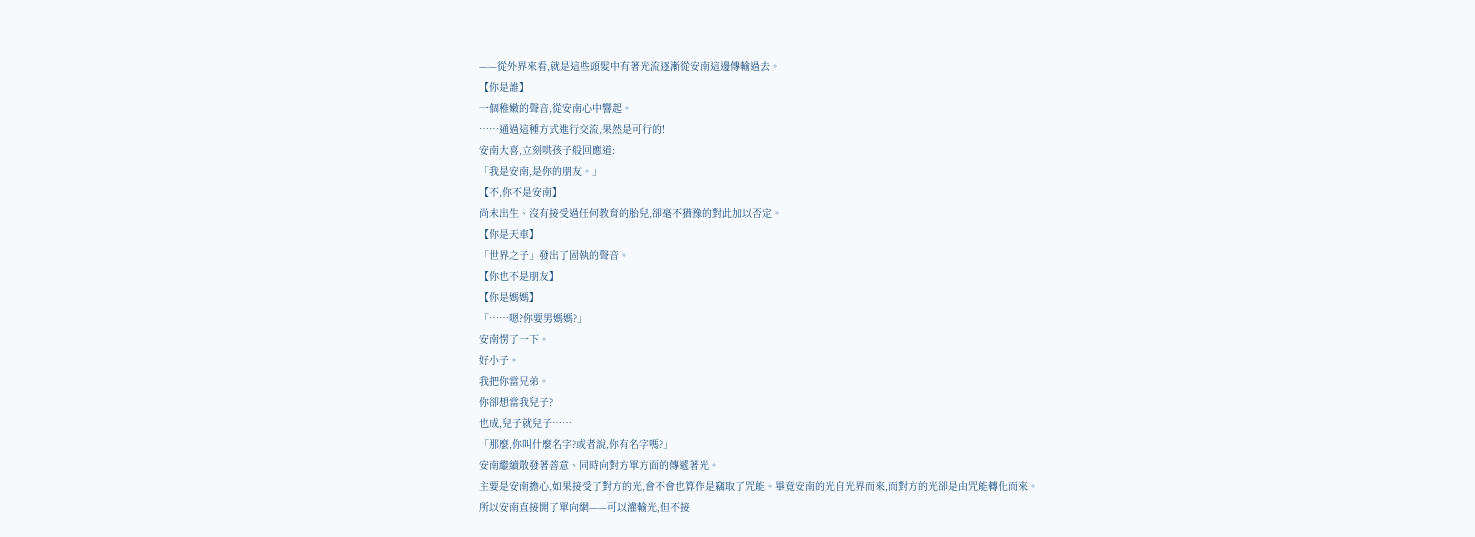——從外界來看,就是這些頭髮中有著光流逐漸從安南這邊傳輸過去。
【你是誰】
一個稚嫩的聲音,從安南心中響起。
……通過這種方式進行交流,果然是可行的!
安南大喜,立刻哄孩子般回應道:
「我是安南,是你的朋友。」
【不,你不是安南】
尚未出生、沒有接受過任何教育的胎兒,卻毫不猶豫的對此加以否定。
【你是天車】
「世界之子」發出了固執的聲音。
【你也不是朋友】
【你是媽媽】
「……嗯?你要男媽媽?」
安南愣了一下。
好小子。
我把你當兄弟。
你卻想當我兒子?
也成,兒子就兒子……
「那麼,你叫什麼名字?或者說,你有名字嗎?」
安南繼續散發著善意、同時向對方單方面的傳遞著光。
主要是安南擔心,如果接受了對方的光,會不會也算作是竊取了咒能。畢竟安南的光自光界而來,而對方的光卻是由咒能轉化而來。
所以安南直接開了單向網——可以灌輸光,但不接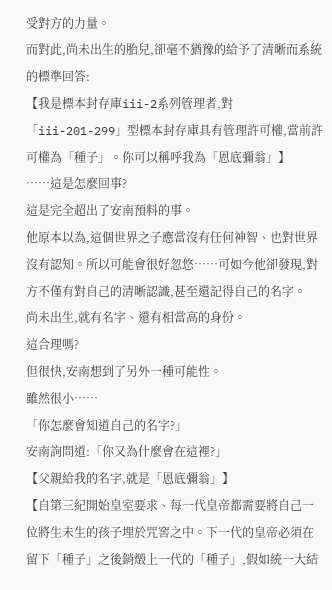受對方的力量。
而對此,尚未出生的胎兒,卻毫不猶豫的給予了清晰而系統的標準回答:
【我是標本封存庫iii-2系列管理者,對「iii-201-299」型標本封存庫具有管理許可權,當前許可權為「種子」。你可以稱呼我為「恩底彌翁」】
……這是怎麼回事?
這是完全超出了安南預料的事。
他原本以為,這個世界之子應當沒有任何神智、也對世界沒有認知。所以可能會很好忽悠……可如今他卻發現,對方不僅有對自己的清晰認識,甚至還記得自己的名字。
尚未出生,就有名字、還有相當高的身份。
這合理嗎?
但很快,安南想到了另外一種可能性。
雖然很小……
「你怎麼會知道自己的名字?」
安南詢問道:「你又為什麼會在這裡?」
【父親給我的名字,就是「恩底彌翁」】
【自第三紀開始皇室要求、每一代皇帝都需要將自己一位將生未生的孩子埋於咒窖之中。下一代的皇帝必須在留下「種子」之後銷燬上一代的「種子」,假如統一大結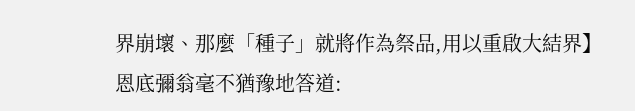界崩壞、那麼「種子」就將作為祭品,用以重啟大結界】
恩底彌翁毫不猶豫地答道: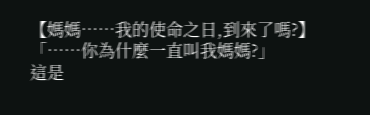【媽媽……我的使命之日,到來了嗎?】
「……你為什麼一直叫我媽媽?」
這是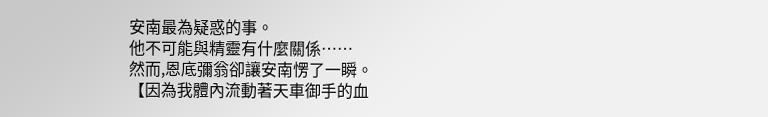安南最為疑惑的事。
他不可能與精靈有什麼關係……
然而,恩底彌翁卻讓安南愣了一瞬。
【因為我體內流動著天車御手的血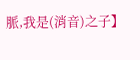脈,我是(消音)之子】